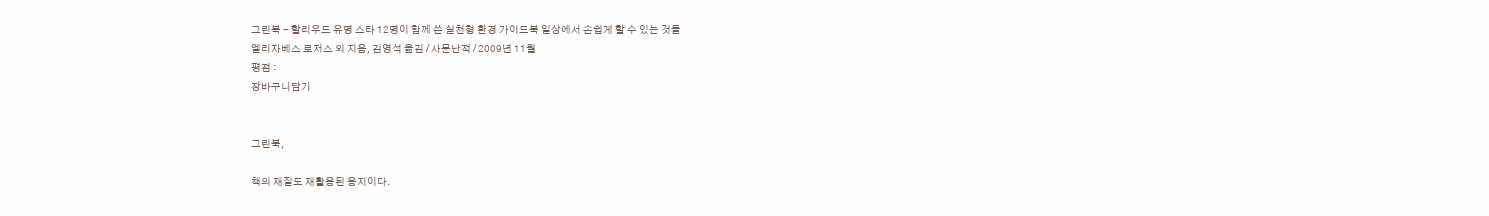그린북 - 할리우드 유명 스타 12명이 함께 쓴 실천형 환경 가이드북 일상에서 손쉽게 할 수 있는 것들
엘리자베스 로저스 외 지음, 김영석 옮김 / 사문난적 / 2009년 11월
평점 :
장바구니담기


그린북,

책의 재질도 재활용된 용지이다.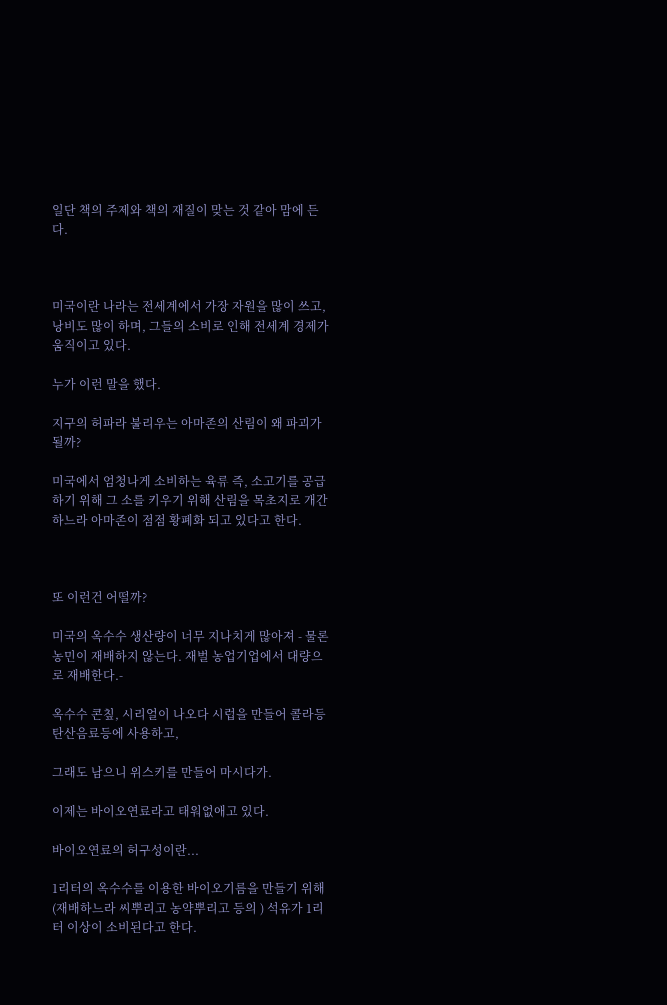일단 책의 주제와 책의 재질이 맞는 것 같아 맘에 든다.



미국이란 나라는 전세계에서 가장 자원을 많이 쓰고, 낭비도 많이 하며, 그들의 소비로 인해 전세계 경제가 움직이고 있다.

누가 이런 말을 했다.

지구의 허파라 불리우는 아마존의 산림이 왜 파괴가 될까?

미국에서 엄청나게 소비하는 육류 즉, 소고기를 공급하기 위해 그 소를 키우기 위해 산림을 목초지로 개간하느라 아마존이 점점 황폐화 되고 있다고 한다.



또 이런건 어떨까?

미국의 옥수수 생산량이 너무 지나치게 많아져 - 물론 농민이 재배하지 않는다. 재벌 농업기업에서 대량으로 재배한다.-

옥수수 콘칲, 시리얼이 나오다 시럽을 만들어 콜라등 탄산음료등에 사용하고,

그래도 남으니 위스키를 만들어 마시다가.

이제는 바이오연료라고 태워없애고 있다.

바이오연료의 허구성이란...

1리터의 옥수수를 이용한 바이오기름을 만들기 위해(재배하느라 씨뿌리고 농약뿌리고 등의 ) 석유가 1리터 이상이 소비된다고 한다.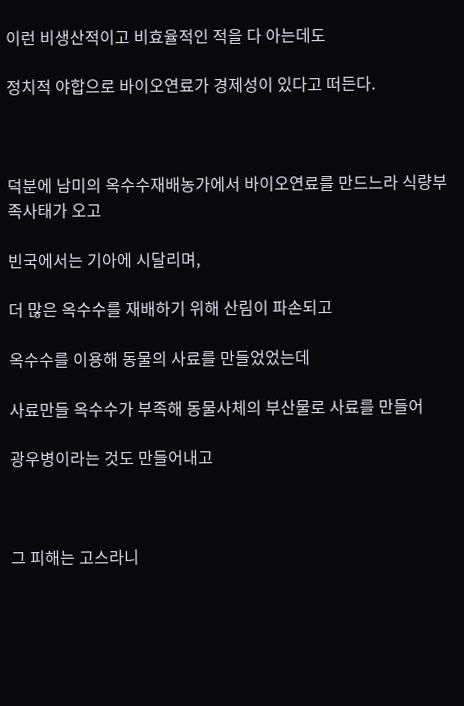이런 비생산적이고 비효율적인 적을 다 아는데도

정치적 야합으로 바이오연료가 경제성이 있다고 떠든다.



덕분에 남미의 옥수수재배농가에서 바이오연료를 만드느라 식량부족사태가 오고

빈국에서는 기아에 시달리며,

더 많은 옥수수를 재배하기 위해 산림이 파손되고

옥수수를 이용해 동물의 사료를 만들었었는데

사료만들 옥수수가 부족해 동물사체의 부산물로 사료를 만들어

광우병이라는 것도 만들어내고



그 피해는 고스라니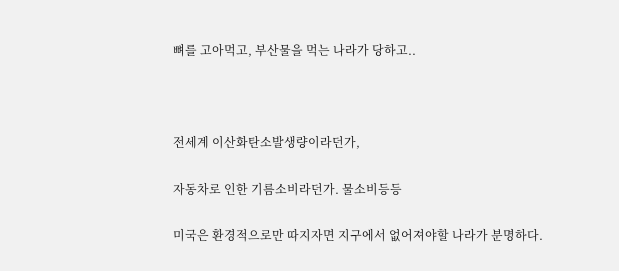뼈를 고아먹고, 부산물을 먹는 나라가 당하고..



전세계 이산화탄소발생량이라던가,

자동차로 인한 기름소비라던가. 물소비등등

미국은 환경적으로만 따지자면 지구에서 없어져야할 나라가 분명하다.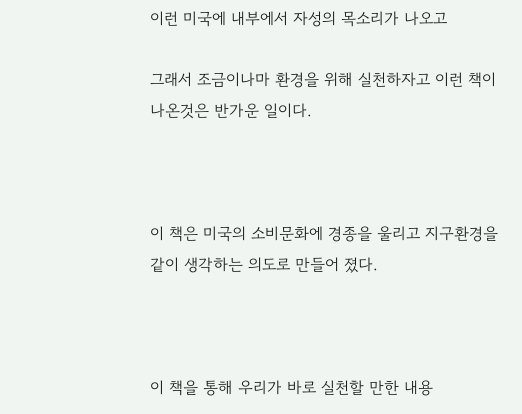이런 미국에 내부에서 자성의 목소리가 나오고

그래서 조금이나마 환경을 위해 실천하자고 이런 책이 나온것은 반가운 일이다.



이 책은 미국의 소비문화에 경종을 울리고 지구환경을 같이 생각하는 의도로 만들어 졌다.



이 책을 통해 우리가 바로 실천할 만한 내용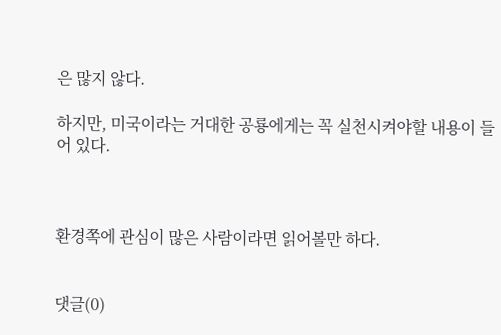은 많지 않다.

하지만, 미국이라는 거대한 공룡에게는 꼭 실천시켜야할 내용이 들어 있다.



환경쪽에 관심이 많은 사람이라면 읽어볼만 하다.


댓글(0)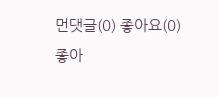먼댓글(0) 좋아요(0)
좋아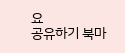요
공유하기 북마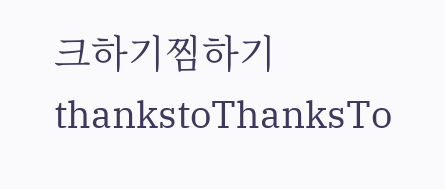크하기찜하기 thankstoThanksTo